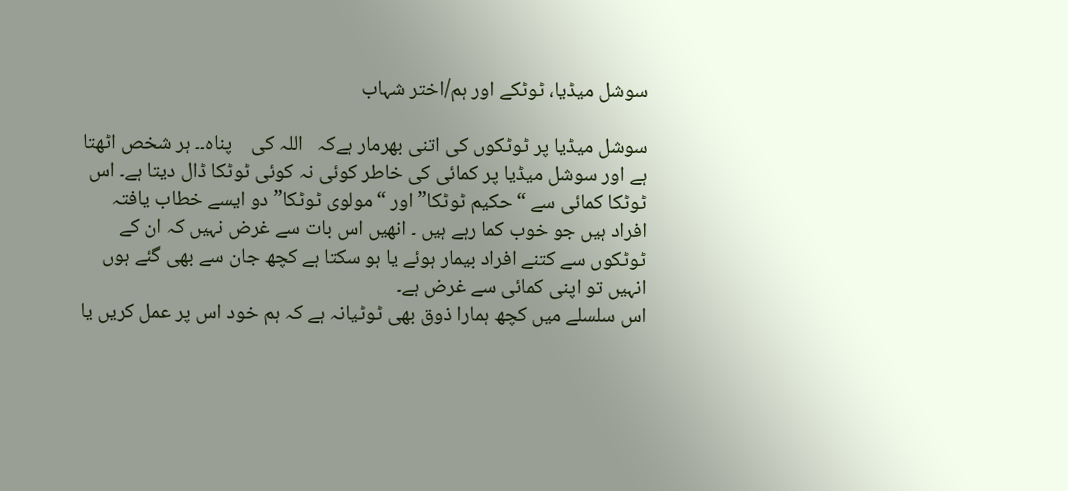سوشل میڈیا، ٹوٹکے اور ہم/اختر شہاب

سوشل میڈیا پر ٹوٹکوں کی اتنی بھرمار ہےکہ   اللہ کی    پناہ۔۔ ہر شخص اٹھتا ہے اور سوشل میڈیا پر کمائی کی خاطر کوئی نہ کوئی ٹوٹکا ڈال دیتا ہے۔ اس ٹوٹکا کمائی سے “حکیم ٹوٹکا” اور “مولوی ٹوٹکا” دو ایسے خطاب یافتہ افراد ہیں جو خوب کما رہے ہیں ۔ انھیں اس بات سے غرض نہیں کہ ان کے ٹوٹکوں سے کتنے افراد بیمار ہوئے یا ہو سکتا ہے کچھ جان سے بھی گئے ہوں انہیں تو اپنی کمائی سے غرض ہے۔
اس سلسلے میں کچھ ہمارا ذوق بھی ٹوٹیانہ ہے کہ ہم خود اس پر عمل کریں یا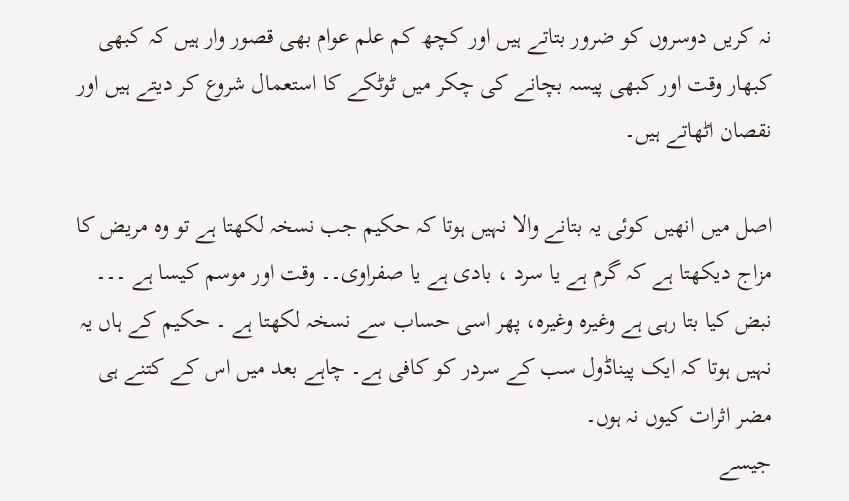نہ کریں دوسروں کو ضرور بتاتے ہیں اور کچھ کم علم عوام بھی قصور وار ہیں کہ کبھی کبھار وقت اور کبھی پیسہ بچانے کی چکر میں ٹوٹکے کا استعمال شروع کر دیتے ہیں اور نقصان اٹھاتے ہیں۔

اصل میں انھیں کوئی یہ بتانے والا نہیں ہوتا کہ حکیم جب نسخہ لکھتا ہے تو وہ مریض کا مزاج دیکھتا ہے کہ گرم ہے یا سرد ، بادی ہے یا صفراوی۔۔ وقت اور موسم کیسا ہے ۔۔۔ نبض کیا بتا رہی ہے وغیرہ وغیرہ، پھر اسی حساب سے نسخہ لکھتا ہے ۔ حکیم کے ہاں یہ نہیں ہوتا کہ ایک پیناڈول سب کے سردر کو کافی ہے۔ چاہے بعد میں اس کے کتنے ہی مضر اثرات کیوں نہ ہوں۔
جیسے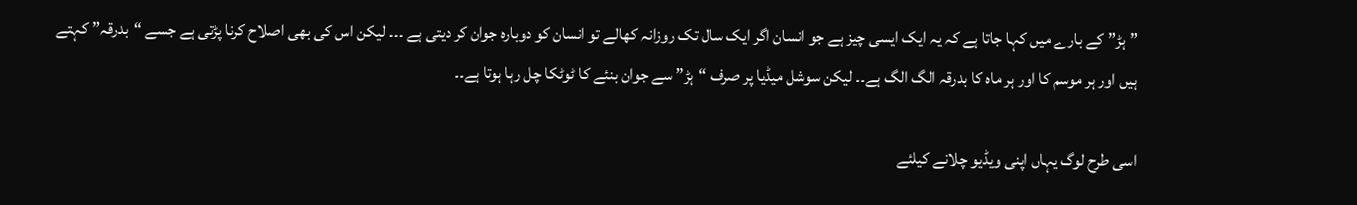”ہڑ” کے بارے میں کہا جاتا ہے کہ یہ ایک ایسی چیز ہے جو انسان اگر ایک سال تک روزانہ کھالے تو انسان کو دوبارہ جوان کر دیتی ہے ۔۔۔ لیکن اس کی بھی اصلاح کرنا پڑتی ہے جسے “بدرقہ” کہتے ہیں اور ہر موسم کا اور ہر ماہ کا بدرقہ الگ الگ ہے۔۔ لیکن سوشل میڈیا پر صرف “ہڑ” سے جوان بنئے کا ٹوٹکا چل رہا ہوتا ہے۔۔

اسی طرح لوگ یہاں اپنی ویڈیو چلانے کیلئے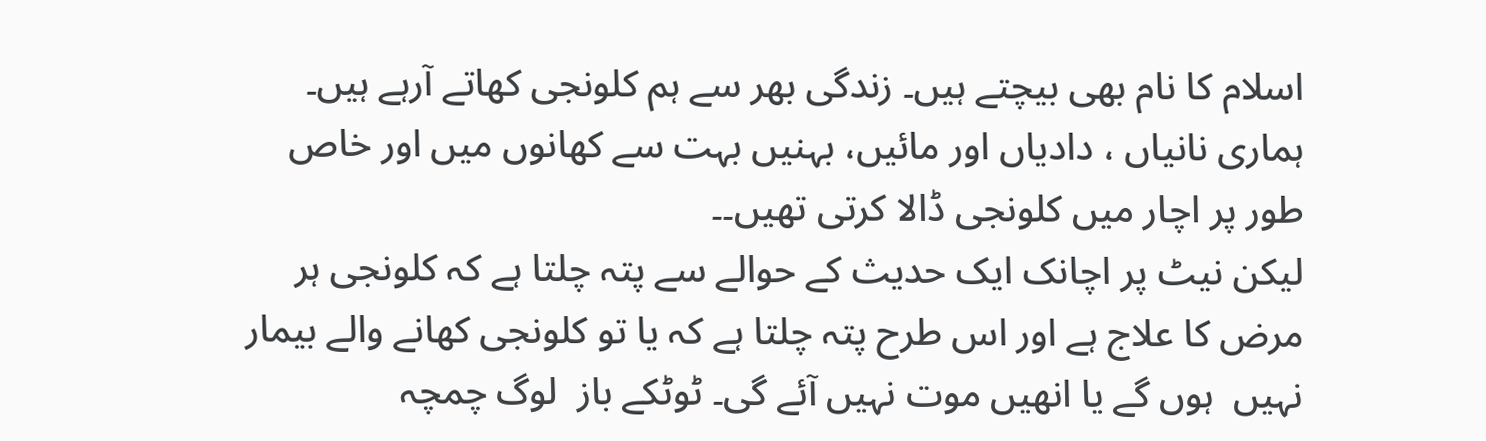اسلام کا نام بھی بیچتے ہیں۔ زندگی بھر سے ہم کلونجی کھاتے آرہے ہیں۔ ہماری نانیاں ، دادیاں اور مائیں، بہنیں بہت سے کھانوں میں اور خاص طور پر اچار میں کلونجی ڈالا کرتی تھیں۔۔
لیکن نیٹ پر اچانک ایک حدیث کے حوالے سے پتہ چلتا ہے کہ کلونجی ہر مرض کا علاج ہے اور اس طرح پتہ چلتا ہے کہ یا تو کلونجی کھانے والے بیمار نہیں  ہوں گے یا انھیں موت نہیں آئے گی۔ ٹوٹکے باز  لوگ چمچہ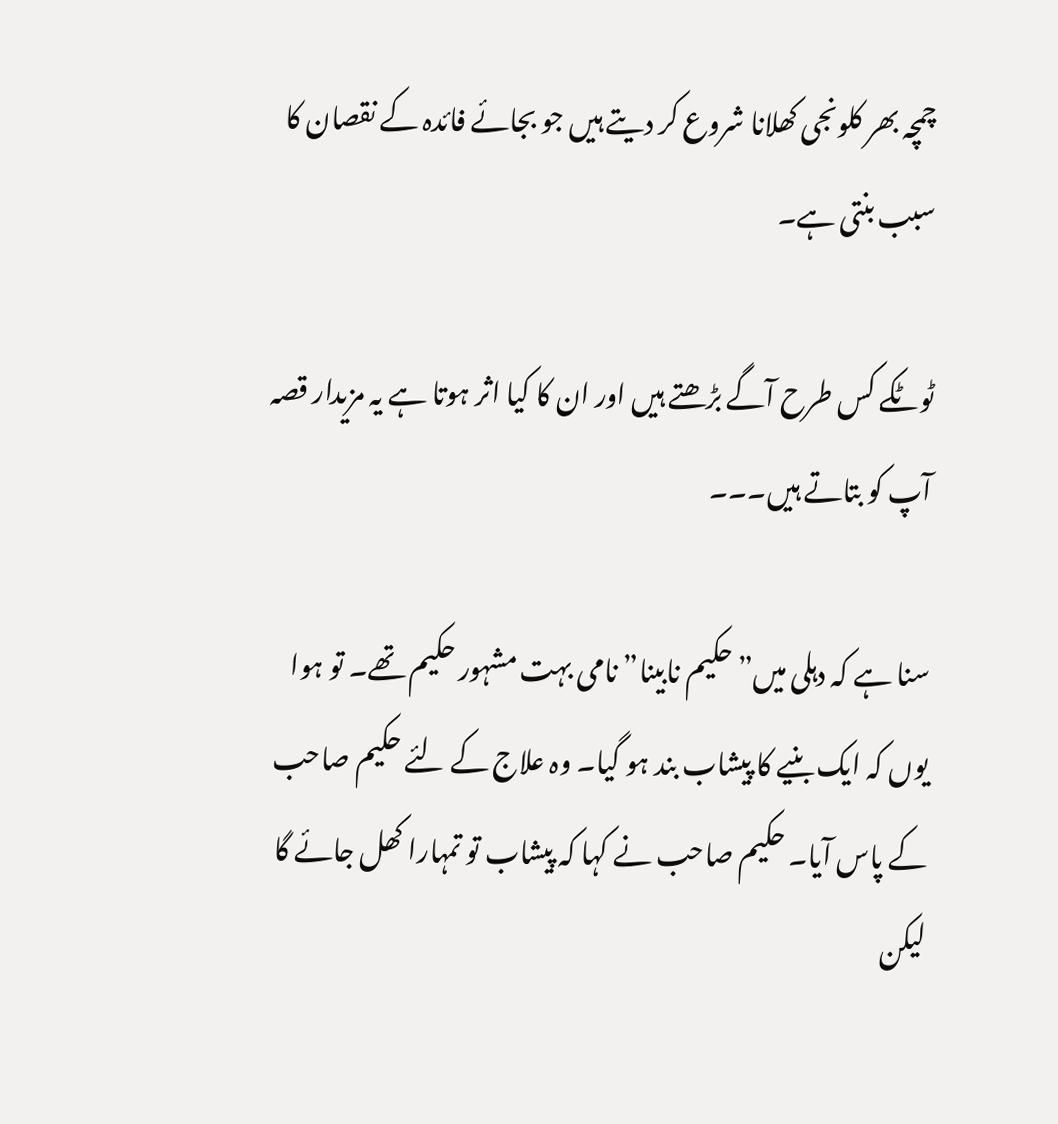چمچہ بھر کلونجی کھلانا شروع کر دیتے ہیں جو بجائے فائدہ کے نقصان کا سبب بنتی ہے۔

ٹوٹکے کس طرح آگے بڑھتے ہیں اور ان کا کیا اثر ہوتا ہے یہ مزیدار قصہ آپ کو بتاتے ہیں۔۔۔

سنا ہے کہ دہلی میں”حکیم نابینا” نامی بہت مشہور حکیم تھے۔ تو ہوا یوں کہ ایک بنیے کا پیشاب بند ہو گیا۔ وہ علاج کے لئے حکیم صاحب کے پاس آیا۔ حکیم صاحب نے کہا کہ پیشاب تو تمہارا کھل جائے گا لیکن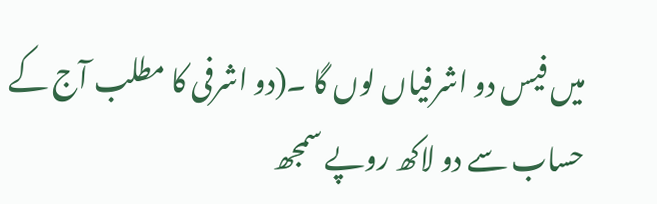میں فیس دو اشرفیاں لوں گا ۔(دو اشرفی کا مطلب آج کے حساب سے دو لاکھ روپے سمجھ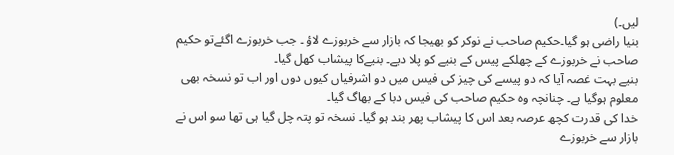لیں۔)
بنیا راضی ہو گیا۔حکیم صاحب نے نوکر کو بھیجا کہ بازار سے خربوزے لاؤ ۔ جب خربوزے اگئےتو حکیم صاحب نے خربوزے کے چھلکے پیس کے بنیے کو پلا دیے۔ بنیےکا پیشاب کھل گیا۔
بنیے بہت غصہ آیا کہ دو پیسے کی چیز کی فیس میں دو اشرفیاں کیوں دوں اور اب تو نسخہ بھی معلوم ہوگیا ہے۔ چنانچہ وہ حکیم صاحب کی فیس دبا کے بھاگ گیا۔
خدا کی قدرت کچھ عرصہ بعد اس کا پیشاب پھر بند ہو گیا۔ نسخہ تو پتہ چل گیا ہی تھا سو اس نے بازار سے خربوزے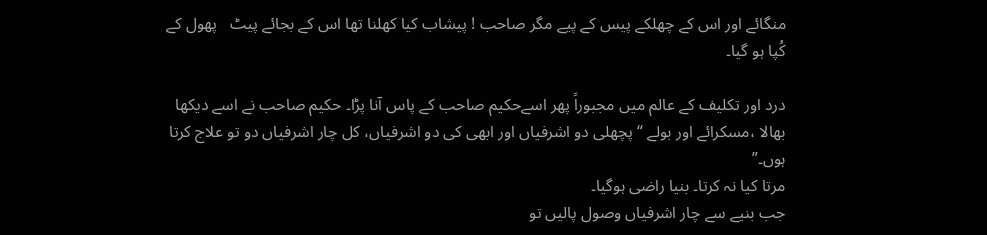منگائے اور اس کے چھلکے پیس کے پیے مگر صاحب ! پیشاب کیا کھلنا تھا اس کے بجائے پیٹ   پھول کے کُپا ہو گیا۔

درد اور تکلیف کے عالم میں مجبوراً پھر اسےحکیم صاحب کے پاس آنا پڑا۔ حکیم صاحب نے اسے دیکھا بھالا ،مسکرائے اور بولے “پچھلی دو اشرفیاں اور ابھی کی دو اشرفیاں، کل چار اشرفیاں دو تو علاج کرتا ہوں۔”
مرتا کیا نہ کرتا۔ بنیا راضی ہوگیا۔
جب بنیے سے چار اشرفیاں وصول پالیں تو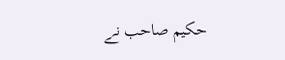حکیم صاحب نے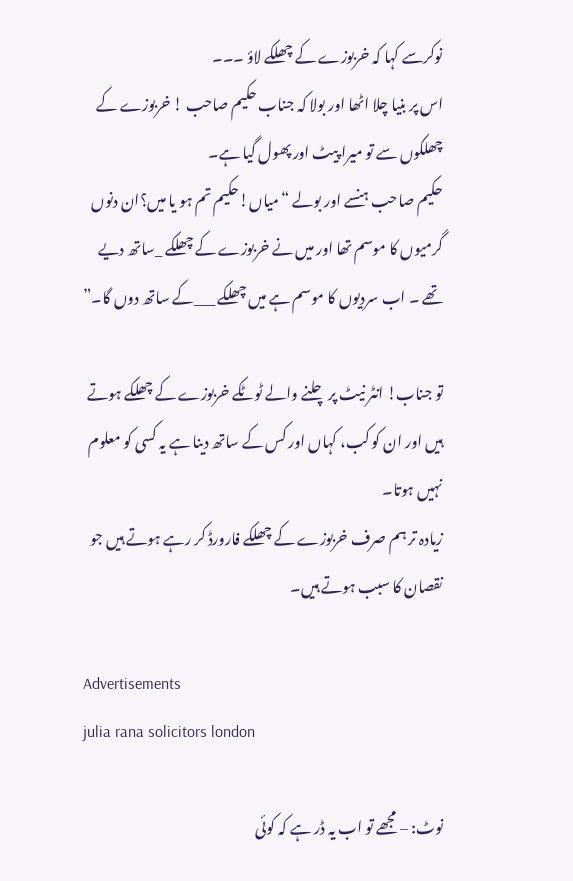نوکرسے کہا کہ خربوزے کے چھلکے لاؤ ۔۔۔
اس پر بنیا چلا اٹھا اور بولا کہ جناب حکیم صاحب ! خربوزے کے چھلکوں سے تو میرا پیٹ اور پھول گیا ہے۔
حکیم صاحب ہنسے اور بولے “میاں!حکیم تم ہو یا میں؟ان دنوں گرمیوں کا موسم تھا اور میں نے خربوزے کے چھلکے _ساتھ دیے تھے ۔ اب سردیوں کا موسم ہے میں چھلکے ___کے ساتھ دوں گا۔”

تو جناب! انٹر نیٹ پر چلنے والے ٹوٹکے خربوزے کے چھلکے ہوتے ہیں اور ان کو کب، کہاں اور کس کے ساتھ دینا ہے یہ کسی کو معلوم نہیں ہوتا۔
زیادہ تر ہم صرف خربوزے کے چھلکے فارورڈ کر رہے ہوتے ہیں جو نقصان کا سبب ہوتے ہیں۔

Advertisements
julia rana solicitors london

نوٹ: – مجھے تو اب یہ ڈر ہے کہ کوئی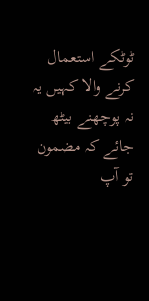ٹوٹکے استعمال کرنے والا کہیں یہ نہ پوچھنے بیٹھ جائے کہ مضمون تو آپ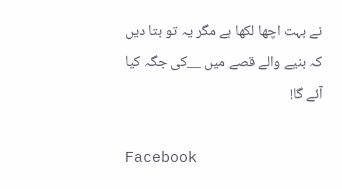نے بہت اچھا لکھا ہے مگر یہ تو بتا دیں کہ بنیے والے قصے میں __کی جگہ کیا آئے گا!

Facebook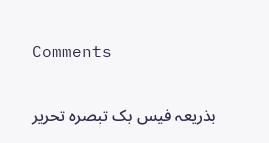Comments

بذریعہ فیس بک تبصرہ تحریر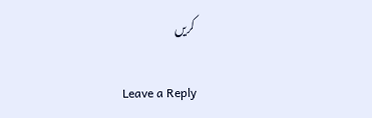کریں

Leave a Reply